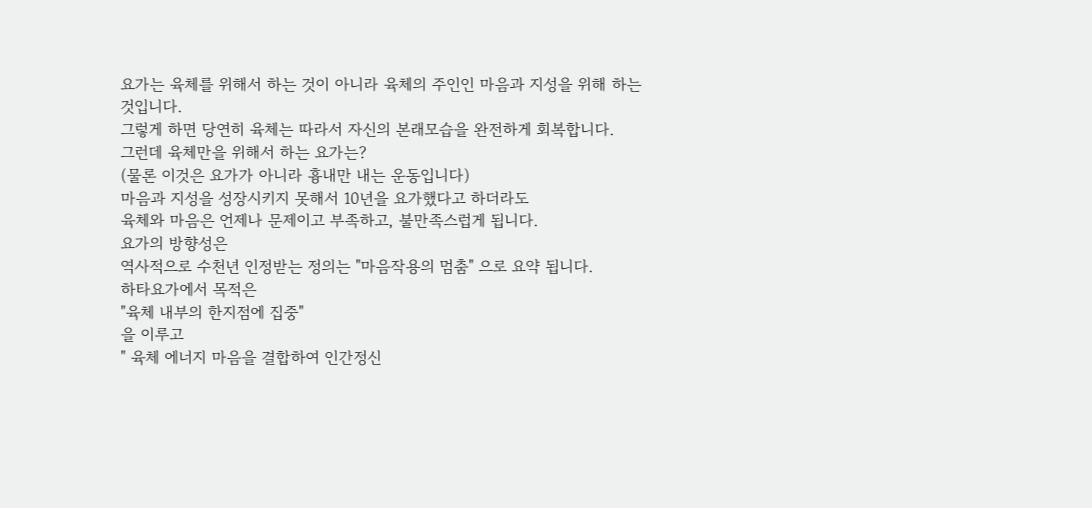요가는 육체를 위해서 하는 것이 아니라 육체의 주인인 마음과 지성을 위해 하는 것입니다.
그렇게 하면 당연히 육체는 따라서 자신의 본래모습을 완전하게 회복합니다.
그런데 육체만을 위해서 하는 요가는?
(물론 이것은 요가가 아니라 흉내만 내는 운동입니다)
마음과 지성을 성장시키지 못해서 10년을 요가했다고 하더라도
육체와 마음은 언제나 문제이고 부족하고, 불만족스럽게 됩니다.
요가의 방향성은
역사적으로 수천년 인정받는 정의는 "마음작용의 멈춤" 으로 요약 됩니다.
하타요가에서 목적은
"육체 내부의 한지점에 집중"
을 이루고
" 육체 에너지 마음을 결합하여 인간정신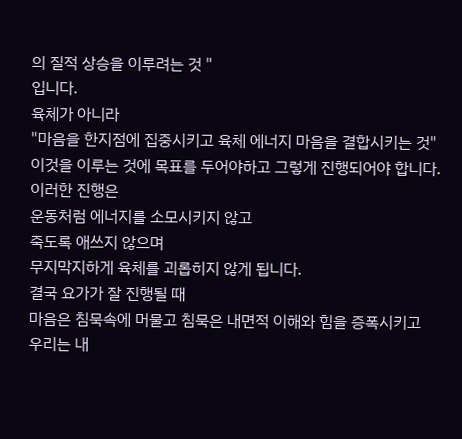의 질적 상승을 이루려는 것 "
입니다.
육체가 아니라
"마음을 한지점에 집중시키고 육체 에너지 마음을 결합시키는 것"
이것을 이루는 것에 목표를 두어야하고 그렇게 진행되어야 합니다.
이러한 진행은
운동처럼 에너지를 소모시키지 않고
죽도록 애쓰지 않으며
무지막지하게 육체를 괴롭히지 않게 됩니다.
결국 요가가 잘 진행될 때
마음은 침묵속에 머물고 침묵은 내면적 이해와 힘을 증폭시키고
우리는 내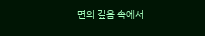면의 깊음 속에서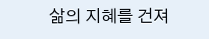삶의 지혜를 건져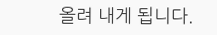올려 내게 됩니다.